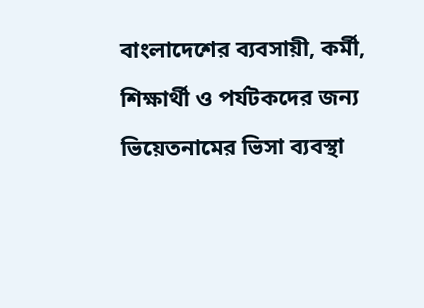বাংলাদেশের ব্যবসায়ী, কর্মী, শিক্ষার্থী ও পর্যটকদের জন্য ভিয়েতনামের ভিসা ব্যবস্থা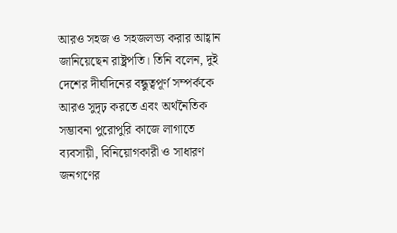আরও সহজ ও সহজলভ্য করার আহ্বান জানিয়েছেন রাষ্ট্রপতি। তিনি বলেন, দুই দেশের দীর্ঘদিনের বন্ধুত্বপূর্ণ সম্পর্ককে আরও সুদৃঢ় করতে এবং অর্থনৈতিক সম্ভাবনা পুরোপুরি কাজে লাগাতে ব্যবসায়ী, বিনিয়োগকারী ও সাধারণ জনগণের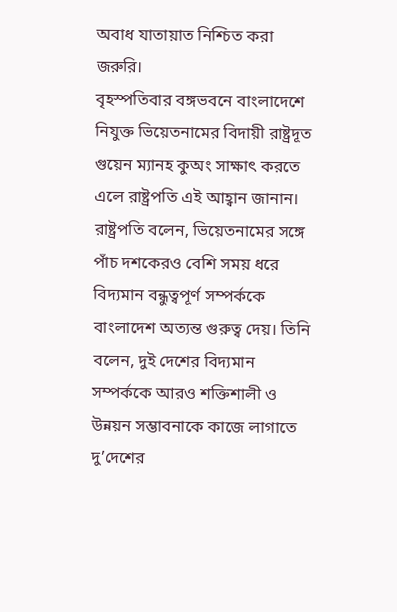অবাধ যাতায়াত নিশ্চিত করা জরুরি।
বৃহস্পতিবার বঙ্গভবনে বাংলাদেশে নিযুক্ত ভিয়েতনামের বিদায়ী রাষ্ট্রদূত গুয়েন ম্যানহ কুঅং সাক্ষাৎ করতে এলে রাষ্ট্রপতি এই আহ্বান জানান।
রাষ্ট্রপতি বলেন, ভিয়েতনামের সঙ্গে পাঁচ দশকেরও বেশি সময় ধরে বিদ্যমান বন্ধুত্বপূর্ণ সম্পর্ককে বাংলাদেশ অত্যন্ত গুরুত্ব দেয়। তিনি বলেন, দুই দেশের বিদ্যমান সম্পর্ককে আরও শক্তিশালী ও উন্নয়ন সম্ভাবনাকে কাজে লাগাতে দু’দেশের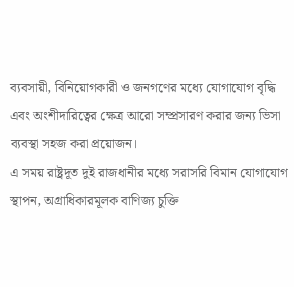ব্যবসায়ী, বিনিয়োগকারী ও জনগণের মধ্যে যোগাযোগ বৃদ্ধি এবং অংশীদারিত্বের ক্ষেত্র আরো সম্প্রসারণ করার জন্য ভিসা ব্যবস্থা সহজ করা প্রয়োজন।
এ সময় রাষ্ট্রদূত দুই রাজধানীর মধ্যে সরাসরি বিমান যোগাযোগ স্থাপন, অগ্রাধিকারমূলক বাণিজ্য চুক্তি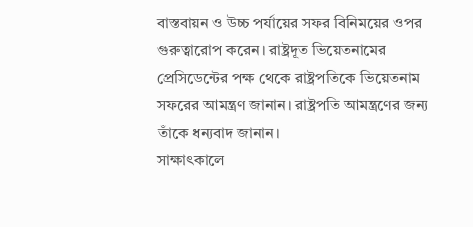বাস্তবায়ন ও উচ্চ পর্যায়ের সফর বিনিময়ের ওপর গুরুত্বারোপ করেন। রাষ্ট্রদূত ভিয়েতনামের প্রেসিডেন্টের পক্ষ থেকে রাষ্ট্রপতিকে ভিয়েতনাম সফরের আমন্ত্রণ জানান। রাষ্ট্রপতি আমন্ত্রণের জন্য তাঁকে ধন্যবাদ জানান।
সাক্ষাৎকালে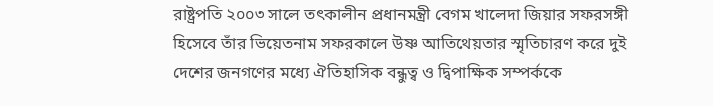রাষ্ট্রপতি ২০০৩ সালে তৎকালীন প্রধানমন্ত্রী বেগম খালেদা জিয়ার সফরসঙ্গী হিসেবে তাঁর ভিয়েতনাম সফরকালে উষ্ণ আতিথেয়তার স্মৃতিচারণ করে দুই দেশের জনগণের মধ্যে ঐতিহাসিক বন্ধুত্ব ও দ্বিপাক্ষিক সম্পর্ককে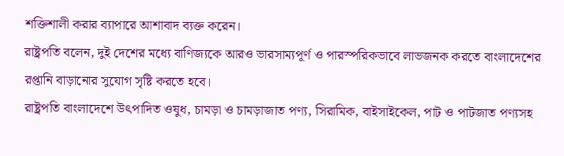শক্তিশালী করার ব্যাপারে আশাবাদ ব্যক্ত করেন।
রাষ্ট্রপতি বলেন, দুই দেশের মধ্যে বাণিজ্যকে আরও ভারসাম্যপূর্ণ ও পারস্পরিকভাবে লাভজনক করতে বাংলাদেশের রপ্তানি বাড়ানোর সুযোগ সৃষ্টি করতে হবে।
রাষ্ট্রপতি বাংলাদেশে উৎপাদিত ওষুধ, চামড়া ও চামড়াজাত পণ্য, সিরামিক, বাইসাইকেল, পাট ও পাটজাত পণ্যসহ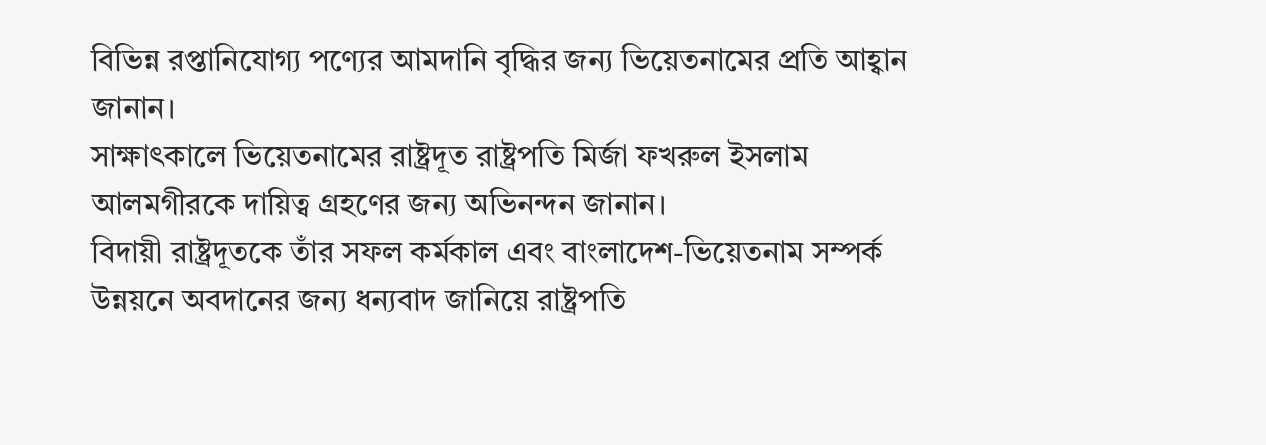বিভিন্ন রপ্তানিযোগ্য পণ্যের আমদানি বৃদ্ধির জন্য ভিয়েতনামের প্রতি আহ্বান জানান।
সাক্ষাৎকালে ভিয়েতনামের রাষ্ট্রদূত রাষ্ট্রপতি মির্জা ফখরুল ইসলাম আলমগীরকে দায়িত্ব গ্রহণের জন্য অভিনন্দন জানান।
বিদায়ী রাষ্ট্রদূতকে তাঁর সফল কর্মকাল এবং বাংলাদেশ-ভিয়েতনাম সম্পর্ক উন্নয়নে অবদানের জন্য ধন্যবাদ জানিয়ে রাষ্ট্রপতি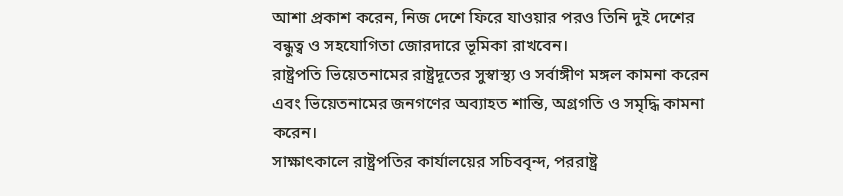আশা প্রকাশ করেন, নিজ দেশে ফিরে যাওয়ার পরও তিনি দুই দেশের বন্ধুত্ব ও সহযোগিতা জোরদারে ভূমিকা রাখবেন।
রাষ্ট্রপতি ভিয়েতনামের রাষ্ট্রদূতের সুস্বাস্থ্য ও সর্বাঙ্গীণ মঙ্গল কামনা করেন এবং ভিয়েতনামের জনগণের অব্যাহত শান্তি, অগ্রগতি ও সমৃদ্ধি কামনা করেন।
সাক্ষাৎকালে রাষ্ট্রপতির কার্যালয়ের সচিববৃন্দ, পররাষ্ট্র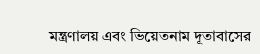মন্ত্রণালয় এবং ভিয়েতনাম দূতাবাসের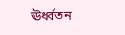ঊর্ধ্বতন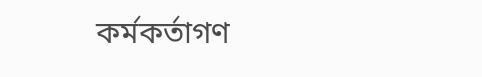কর্মকর্তাগণ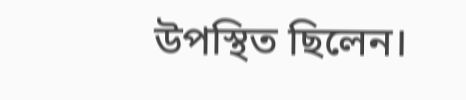উপস্থিত ছিলেন।